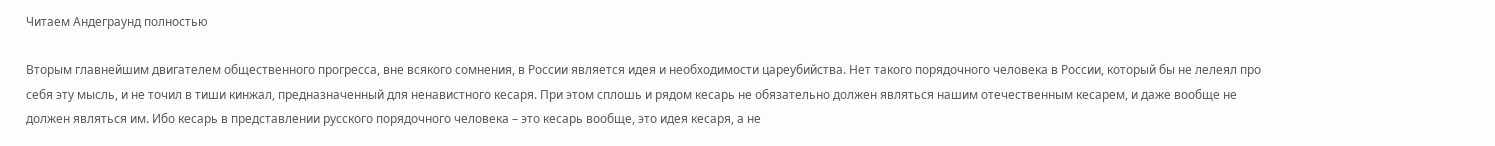Читаем Андеграунд полностью

Вторым главнейшим двигателем общественного прогресса, вне всякого сомнения, в России является идея и необходимости цареубийства. Нет такого порядочного человека в России, который бы не лелеял про себя эту мысль, и не точил в тиши кинжал, предназначенный для ненавистного кесаря. При этом сплошь и рядом кесарь не обязательно должен являться нашим отечественным кесарем, и даже вообще не должен являться им. Ибо кесарь в представлении русского порядочного человека – это кесарь вообще, это идея кесаря, а не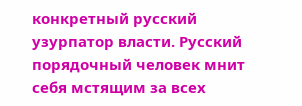конкретный русский узурпатор власти. Русский порядочный человек мнит себя мстящим за всех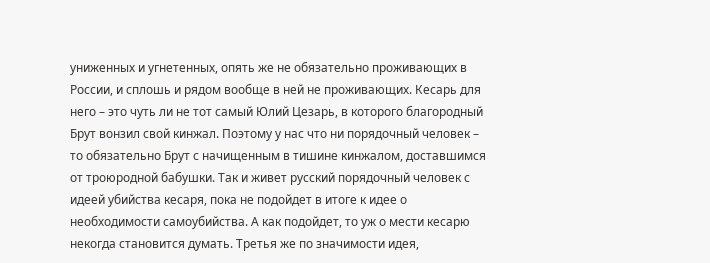униженных и угнетенных, опять же не обязательно проживающих в России, и сплошь и рядом вообще в ней не проживающих. Кесарь для него – это чуть ли не тот самый Юлий Цезарь, в которого благородный Брут вонзил свой кинжал. Поэтому у нас что ни порядочный человек – то обязательно Брут с начищенным в тишине кинжалом, доставшимся от троюродной бабушки. Так и живет русский порядочный человек с идеей убийства кесаря, пока не подойдет в итоге к идее о необходимости самоубийства. А как подойдет, то уж о мести кесарю некогда становится думать. Третья же по значимости идея,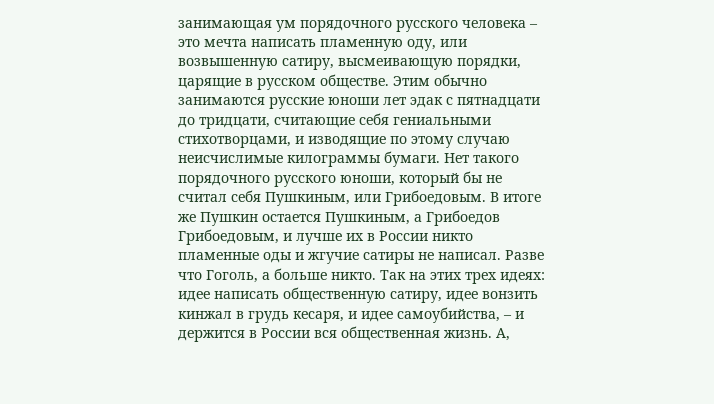занимающая ум порядочного русского человека – это мечта написать пламенную оду, или возвышенную сатиру, высмеивающую порядки, царящие в русском обществе. Этим обычно занимаются русские юноши лет эдак с пятнадцати до тридцати, считающие себя гениальными стихотворцами, и изводящие по этому случаю неисчислимые килограммы бумаги. Нет такого порядочного русского юноши, который бы не считал себя Пушкиным, или Грибоедовым. В итоге же Пушкин остается Пушкиным, а Грибоедов Грибоедовым, и лучше их в России никто пламенные оды и жгучие сатиры не написал. Разве что Гоголь, а больше никто. Так на этих трех идеях: идее написать общественную сатиру, идее вонзить кинжал в грудь кесаря, и идее самоубийства, – и держится в России вся общественная жизнь. А,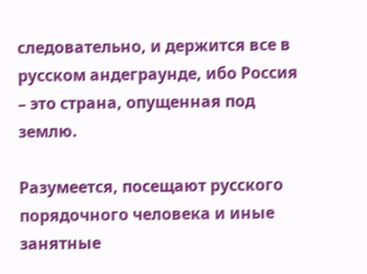следовательно, и держится все в русском андеграунде, ибо Россия – это страна, опущенная под землю.

Разумеется, посещают русского порядочного человека и иные занятные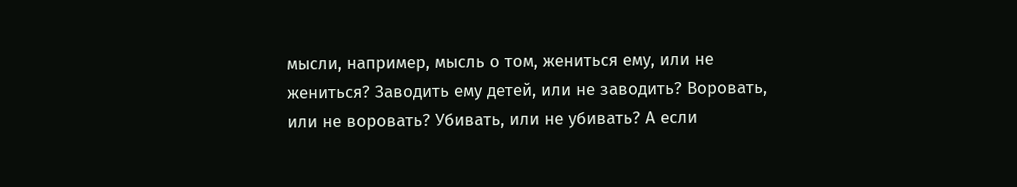мысли, например, мысль о том, жениться ему, или не жениться? Заводить ему детей, или не заводить? Воровать, или не воровать? Убивать, или не убивать? А если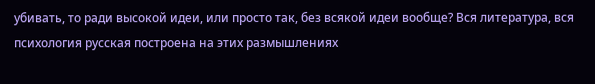убивать, то ради высокой идеи, или просто так, без всякой идеи вообще? Вся литература, вся психология русская построена на этих размышлениях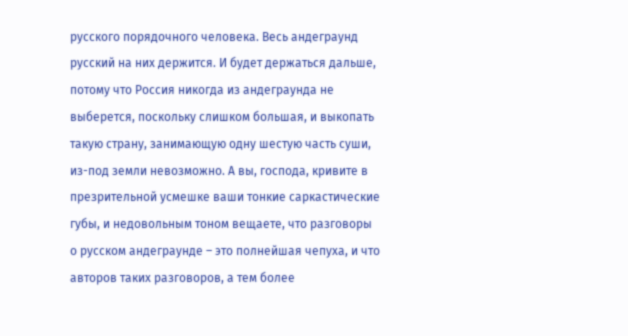русского порядочного человека. Весь андеграунд русский на них держится. И будет держаться дальше, потому что Россия никогда из андеграунда не выберется, поскольку слишком большая, и выкопать такую страну, занимающую одну шестую часть суши, из-под земли невозможно. А вы, господа, кривите в презрительной усмешке ваши тонкие саркастические губы, и недовольным тоном вещаете, что разговоры о русском андеграунде – это полнейшая чепуха, и что авторов таких разговоров, а тем более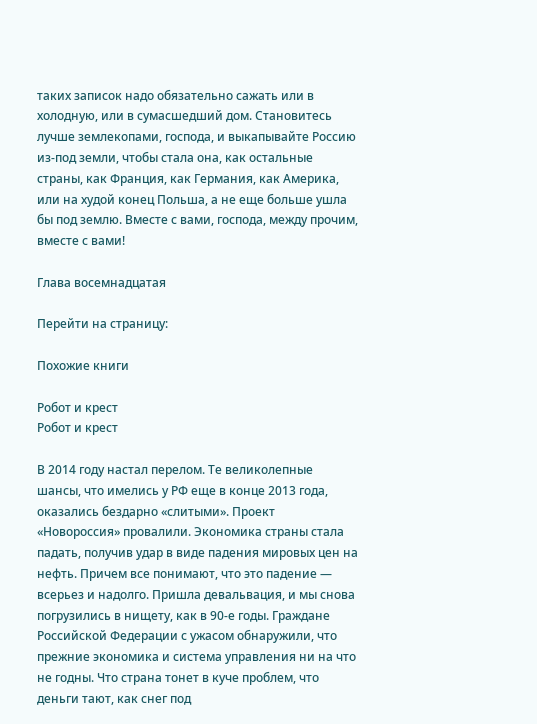таких записок надо обязательно сажать или в холодную, или в сумасшедший дом. Становитесь лучше землекопами, господа, и выкапывайте Россию из-под земли, чтобы стала она, как остальные страны, как Франция, как Германия, как Америка, или на худой конец Польша, а не еще больше ушла бы под землю. Вместе с вами, господа, между прочим, вместе с вами!

Глава восемнадцатая

Перейти на страницу:

Похожие книги

Робот и крест
Робот и крест

В 2014 году настал перелом. Те великолепные шансы, что имелись у РФ еще в конце 2013 года, оказались бездарно «слитыми». Проект «Новороссия» провалили. Экономика страны стала падать, получив удар в виде падения мировых цен на нефть. Причем все понимают, что это падение — всерьез и надолго. Пришла девальвация, и мы снова погрузились в нищету, как в 90-е годы. Граждане Российской Федерации с ужасом обнаружили, что прежние экономика и система управления ни на что не годны. Что страна тонет в куче проблем, что деньги тают, как снег под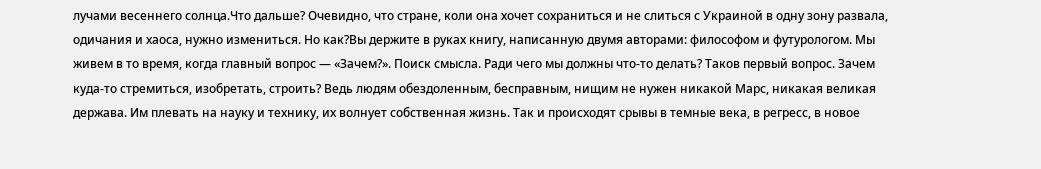лучами весеннего солнца.Что дальше? Очевидно, что стране, коли она хочет сохраниться и не слиться с Украиной в одну зону развала, одичания и хаоса, нужно измениться. Но как?Вы держите в руках книгу, написанную двумя авторами: философом и футурологом. Мы живем в то время, когда главный вопрос — «Зачем?». Поиск смысла. Ради чего мы должны что-то делать? Таков первый вопрос. Зачем куда-то стремиться, изобретать, строить? Ведь людям обездоленным, бесправным, нищим не нужен никакой Марс, никакая великая держава. Им плевать на науку и технику, их волнует собственная жизнь. Так и происходят срывы в темные века, в регресс, в новое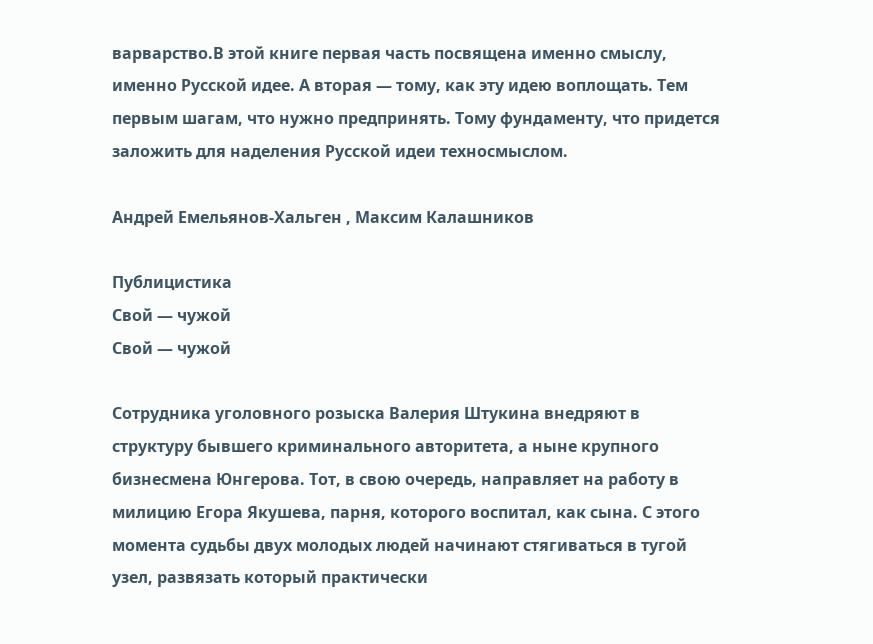варварство.В этой книге первая часть посвящена именно смыслу, именно Русской идее. А вторая — тому, как эту идею воплощать. Тем первым шагам, что нужно предпринять. Тому фундаменту, что придется заложить для наделения Русской идеи техносмыслом.

Андрей Емельянов-Хальген , Максим Калашников

Публицистика
Свой — чужой
Свой — чужой

Сотрудника уголовного розыска Валерия Штукина внедряют в структуру бывшего криминального авторитета, а ныне крупного бизнесмена Юнгерова. Тот, в свою очередь, направляет на работу в милицию Егора Якушева, парня, которого воспитал, как сына. С этого момента судьбы двух молодых людей начинают стягиваться в тугой узел, развязать который практически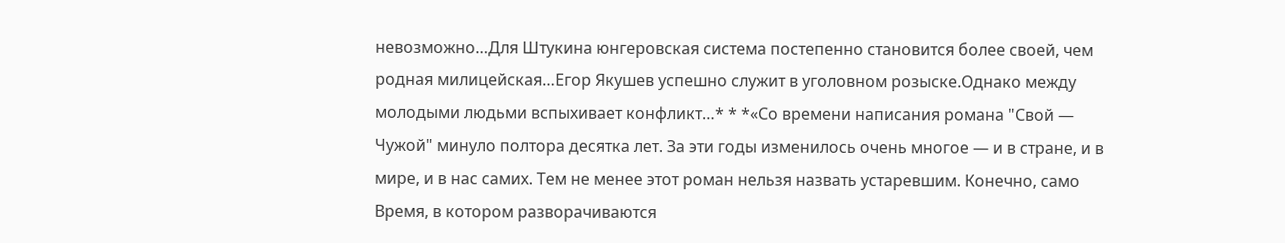невозможно…Для Штукина юнгеровская система постепенно становится более своей, чем родная милицейская…Егор Якушев успешно служит в уголовном розыске.Однако между молодыми людьми вспыхивает конфликт…* * *«Со времени написания романа "Свой — Чужой" минуло полтора десятка лет. За эти годы изменилось очень многое — и в стране, и в мире, и в нас самих. Тем не менее этот роман нельзя назвать устаревшим. Конечно, само Время, в котором разворачиваются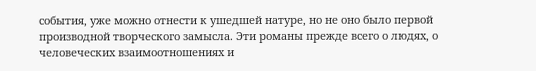события, уже можно отнести к ушедшей натуре, но не оно было первой производной творческого замысла. Эти романы прежде всего о людях, о человеческих взаимоотношениях и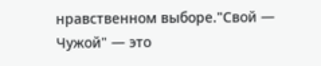нравственном выборе."Свой — Чужой" — это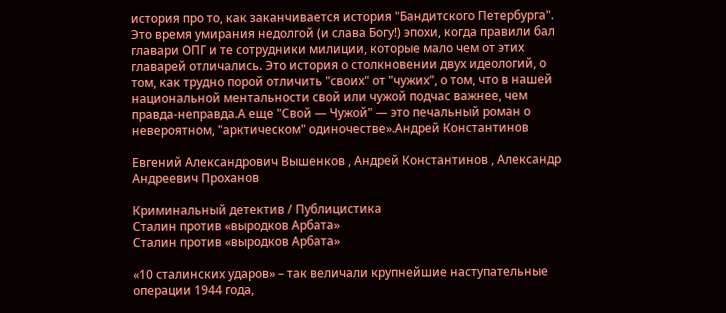история про то, как заканчивается история "Бандитского Петербурга". Это время умирания недолгой (и слава Богу!) эпохи, когда правили бал главари ОПГ и те сотрудники милиции, которые мало чем от этих главарей отличались. Это история о столкновении двух идеологий, о том, как трудно порой отличить "своих" от "чужих", о том, что в нашей национальной ментальности свой или чужой подчас важнее, чем правда-неправда.А еще "Свой — Чужой" — это печальный роман о невероятном, "арктическом" одиночестве».Андрей Константинов

Евгений Александрович Вышенков , Андрей Константинов , Александр Андреевич Проханов

Криминальный детектив / Публицистика
Сталин против «выродков Арбата»
Сталин против «выродков Арбата»

«10 сталинских ударов» – так величали крупнейшие наступательные операции 1944 года,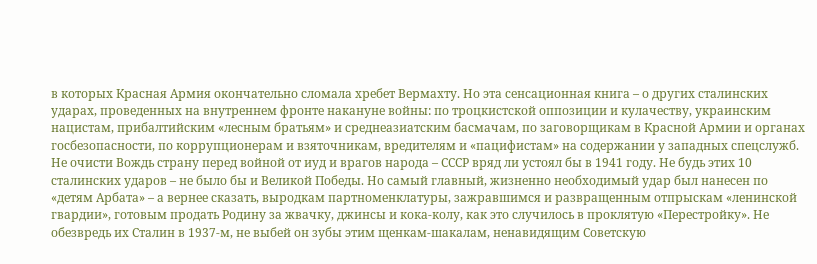в которых Красная Армия окончательно сломала хребет Вермахту. Но эта сенсационная книга – о других сталинских ударах, проведенных на внутреннем фронте накануне войны: по троцкистской оппозиции и кулачеству, украинским нацистам, прибалтийским «лесным братьям» и среднеазиатским басмачам, по заговорщикам в Красной Армии и органах госбезопасности, по коррупционерам и взяточникам, вредителям и «пацифистам» на содержании у западных спецслужб. Не очисти Вождь страну перед войной от иуд и врагов народа – СССР вряд ли устоял бы в 1941 году. Не будь этих 10 сталинских ударов – не было бы и Великой Победы. Но самый главный, жизненно необходимый удар был нанесен по «детям Арбата» – а вернее сказать, выродкам партноменклатуры, зажравшимся и развращенным отпрыскам «ленинской гвардии», готовым продать Родину за жвачку, джинсы и кока-колу, как это случилось в проклятую «Перестройку». Не обезвредь их Сталин в 1937-м, не выбей он зубы этим щенкам-шакалам, ненавидящим Советскую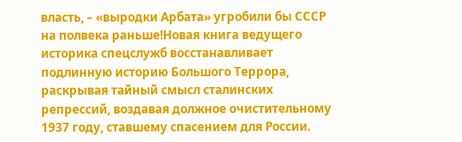власть, – «выродки Арбата» угробили бы СССР на полвека раньше!Новая книга ведущего историка спецслужб восстанавливает подлинную историю Большого Террора, раскрывая тайный смысл сталинских репрессий, воздавая должное очистительному 1937 году, ставшему спасением для России.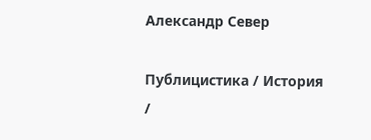Александр Север

Публицистика / История /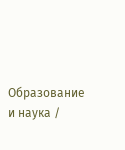Образование и наука /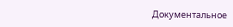Документальное